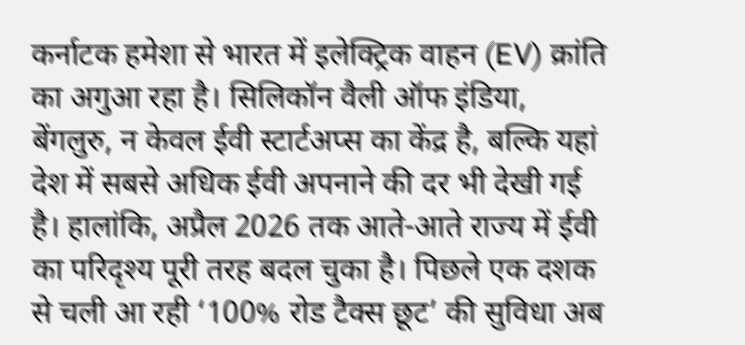कर्नाटक हमेशा से भारत में इलेक्ट्रिक वाहन (EV) क्रांति का अगुआ रहा है। सिलिकॉन वैली ऑफ इंडिया, बेंगलुरु, न केवल ईवी स्टार्टअप्स का केंद्र है, बल्कि यहां देश में सबसे अधिक ईवी अपनाने की दर भी देखी गई है। हालांकि, अप्रैल 2026 तक आते-आते राज्य में ईवी का परिदृश्य पूरी तरह बदल चुका है। पिछले एक दशक से चली आ रही ‘100% रोड टैक्स छूट’ की सुविधा अब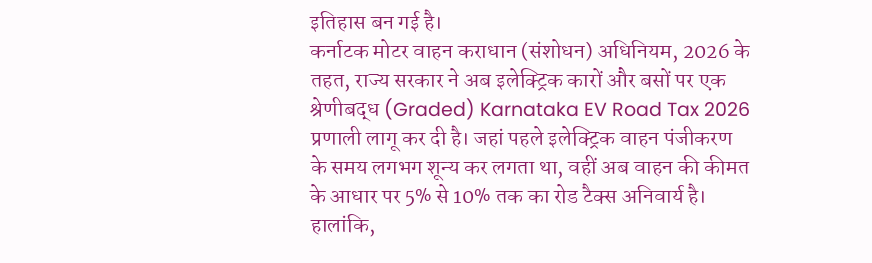इतिहास बन गई है।
कर्नाटक मोटर वाहन कराधान (संशोधन) अधिनियम, 2026 के तहत, राज्य सरकार ने अब इलेक्ट्रिक कारों और बसों पर एक श्रेणीबद्ध (Graded) Karnataka EV Road Tax 2026 प्रणाली लागू कर दी है। जहां पहले इलेक्ट्रिक वाहन पंजीकरण के समय लगभग शून्य कर लगता था, वहीं अब वाहन की कीमत के आधार पर 5% से 10% तक का रोड टैक्स अनिवार्य है। हालांकि,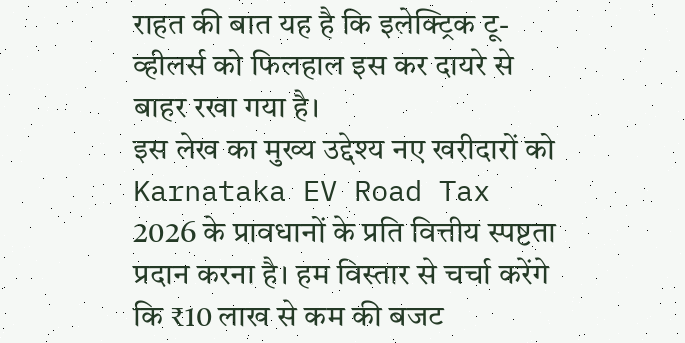राहत की बात यह है कि इलेक्ट्रिक टू-व्हीलर्स को फिलहाल इस कर दायरे से बाहर रखा गया है।
इस लेख का मुख्य उद्देश्य नए खरीदारों को Karnataka EV Road Tax 2026 के प्रावधानों के प्रति वित्तीय स्पष्टता प्रदान करना है। हम विस्तार से चर्चा करेंगे कि ₹10 लाख से कम की बजट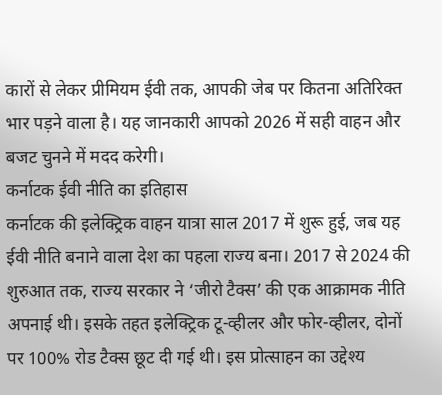कारों से लेकर प्रीमियम ईवी तक, आपकी जेब पर कितना अतिरिक्त भार पड़ने वाला है। यह जानकारी आपको 2026 में सही वाहन और बजट चुनने में मदद करेगी।
कर्नाटक ईवी नीति का इतिहास
कर्नाटक की इलेक्ट्रिक वाहन यात्रा साल 2017 में शुरू हुई, जब यह ईवी नीति बनाने वाला देश का पहला राज्य बना। 2017 से 2024 की शुरुआत तक, राज्य सरकार ने ‘जीरो टैक्स’ की एक आक्रामक नीति अपनाई थी। इसके तहत इलेक्ट्रिक टू-व्हीलर और फोर-व्हीलर, दोनों पर 100% रोड टैक्स छूट दी गई थी। इस प्रोत्साहन का उद्देश्य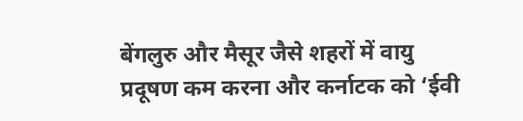बेंगलुरु और मैसूर जैसे शहरों में वायु प्रदूषण कम करना और कर्नाटक को ‘ईवी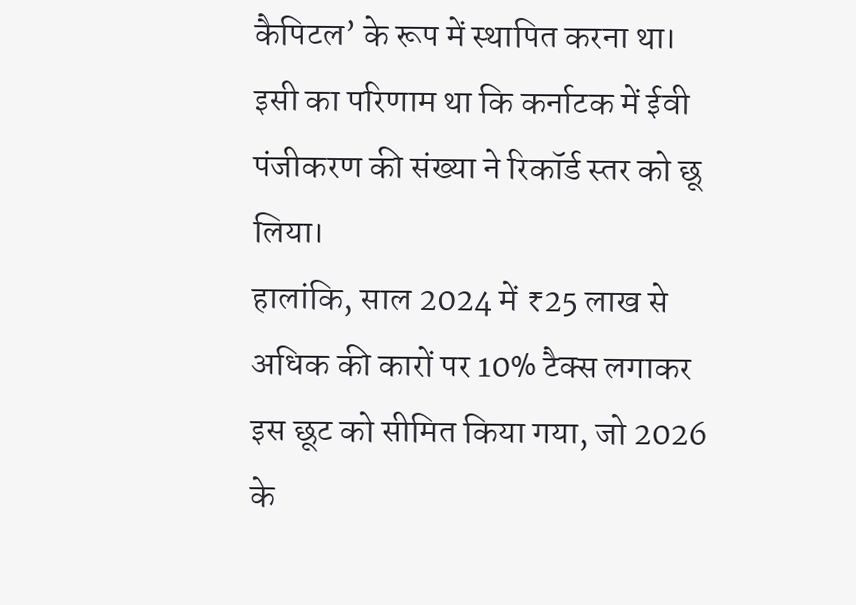कैपिटल’ के रूप में स्थापित करना था। इसी का परिणाम था कि कर्नाटक में ईवी पंजीकरण की संख्या ने रिकॉर्ड स्तर को छू लिया।
हालांकि, साल 2024 में ₹25 लाख से अधिक की कारों पर 10% टैक्स लगाकर इस छूट को सीमित किया गया, जो 2026 के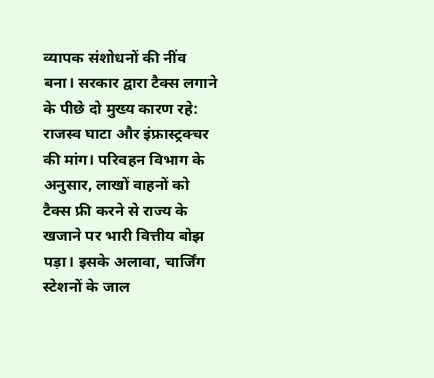व्यापक संशोधनों की नींव बना। सरकार द्वारा टैक्स लगाने के पीछे दो मुख्य कारण रहे: राजस्व घाटा और इंफ्रास्ट्रक्चर की मांग। परिवहन विभाग के अनुसार, लाखों वाहनों को टैक्स फ्री करने से राज्य के खजाने पर भारी वित्तीय बोझ पड़ा। इसके अलावा, चार्जिंग स्टेशनों के जाल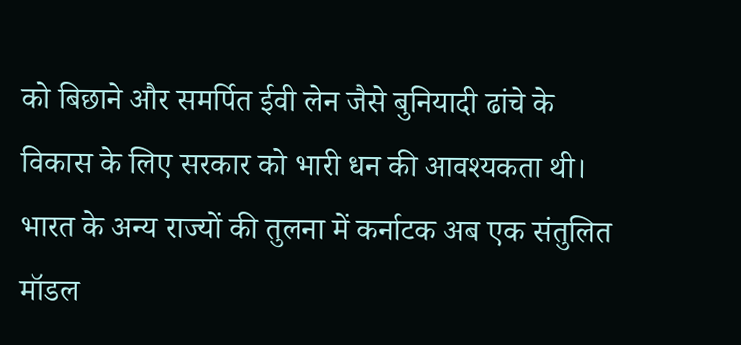को बिछाने और समर्पित ईवी लेन जैसे बुनियादी ढांचे के विकास के लिए सरकार को भारी धन की आवश्यकता थी।
भारत के अन्य राज्यों की तुलना में कर्नाटक अब एक संतुलित मॉडल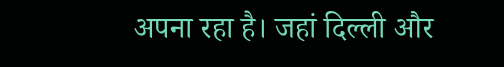अपना रहा है। जहां दिल्ली और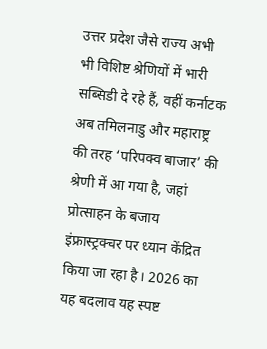उत्तर प्रदेश जैसे राज्य अभी भी विशिष्ट श्रेणियों में भारी सब्सिडी दे रहे हैं, वहीं कर्नाटक अब तमिलनाडु और महाराष्ट्र की तरह ‘परिपक्व बाजार’ की श्रेणी में आ गया है, जहां प्रोत्साहन के बजाय इंफ्रास्ट्रक्चर पर ध्यान केंद्रित किया जा रहा है। 2026 का यह बदलाव यह स्पष्ट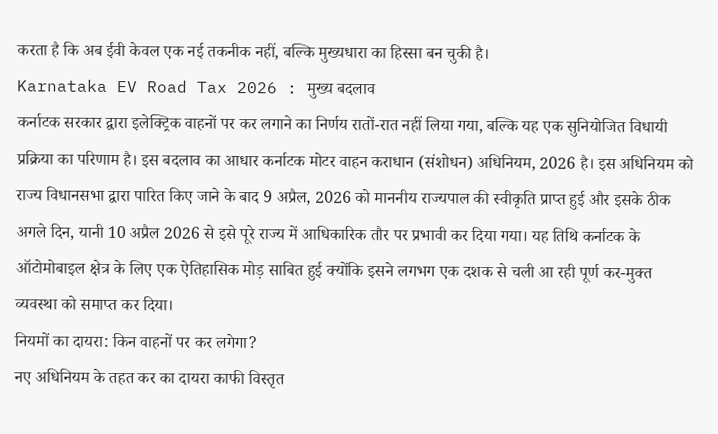करता है कि अब ईवी केवल एक नई तकनीक नहीं, बल्कि मुख्यधारा का हिस्सा बन चुकी है।
Karnataka EV Road Tax 2026 : मुख्य बदलाव
कर्नाटक सरकार द्वारा इलेक्ट्रिक वाहनों पर कर लगाने का निर्णय रातों-रात नहीं लिया गया, बल्कि यह एक सुनियोजित विधायी प्रक्रिया का परिणाम है। इस बदलाव का आधार कर्नाटक मोटर वाहन कराधान (संशोधन) अधिनियम, 2026 है। इस अधिनियम को राज्य विधानसभा द्वारा पारित किए जाने के बाद 9 अप्रैल, 2026 को माननीय राज्यपाल की स्वीकृति प्राप्त हुई और इसके ठीक अगले दिन, यानी 10 अप्रैल 2026 से इसे पूरे राज्य में आधिकारिक तौर पर प्रभावी कर दिया गया। यह तिथि कर्नाटक के ऑटोमोबाइल क्षेत्र के लिए एक ऐतिहासिक मोड़ साबित हुई क्योंकि इसने लगभग एक दशक से चली आ रही पूर्ण कर-मुक्त व्यवस्था को समाप्त कर दिया।
नियमों का दायरा: किन वाहनों पर कर लगेगा?
नए अधिनियम के तहत कर का दायरा काफी विस्तृत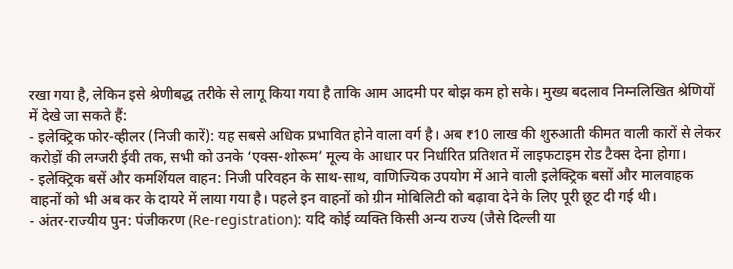रखा गया है, लेकिन इसे श्रेणीबद्ध तरीके से लागू किया गया है ताकि आम आदमी पर बोझ कम हो सके। मुख्य बदलाव निम्नलिखित श्रेणियों में देखे जा सकते हैं:
- इलेक्ट्रिक फोर-व्हीलर (निजी कारें): यह सबसे अधिक प्रभावित होने वाला वर्ग है। अब ₹10 लाख की शुरुआती कीमत वाली कारों से लेकर करोड़ों की लग्जरी ईवी तक, सभी को उनके ‘एक्स-शोरूम’ मूल्य के आधार पर निर्धारित प्रतिशत में लाइफटाइम रोड टैक्स देना होगा।
- इलेक्ट्रिक बसें और कमर्शियल वाहन: निजी परिवहन के साथ-साथ, वाणिज्यिक उपयोग में आने वाली इलेक्ट्रिक बसों और मालवाहक वाहनों को भी अब कर के दायरे में लाया गया है। पहले इन वाहनों को ग्रीन मोबिलिटी को बढ़ावा देने के लिए पूरी छूट दी गई थी।
- अंतर-राज्यीय पुन: पंजीकरण (Re-registration): यदि कोई व्यक्ति किसी अन्य राज्य (जैसे दिल्ली या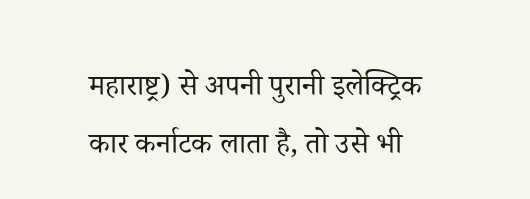महाराष्ट्र) से अपनी पुरानी इलेक्ट्रिक कार कर्नाटक लाता है, तो उसे भी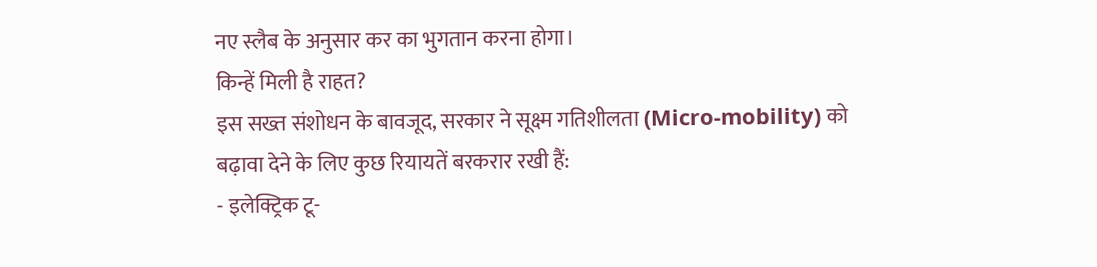नए स्लैब के अनुसार कर का भुगतान करना होगा।
किन्हें मिली है राहत?
इस सख्त संशोधन के बावजूद, सरकार ने सूक्ष्म गतिशीलता (Micro-mobility) को बढ़ावा देने के लिए कुछ रियायतें बरकरार रखी हैं:
- इलेक्ट्रिक टू-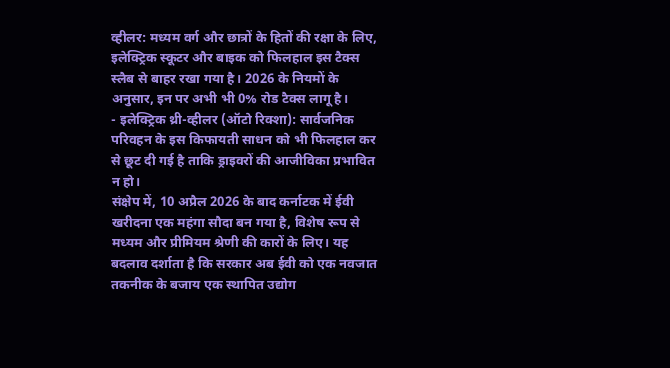व्हीलर: मध्यम वर्ग और छात्रों के हितों की रक्षा के लिए, इलेक्ट्रिक स्कूटर और बाइक को फिलहाल इस टैक्स स्लैब से बाहर रखा गया है। 2026 के नियमों के अनुसार, इन पर अभी भी 0% रोड टैक्स लागू है।
- इलेक्ट्रिक थ्री-व्हीलर (ऑटो रिक्शा): सार्वजनिक परिवहन के इस किफायती साधन को भी फिलहाल कर से छूट दी गई है ताकि ड्राइवरों की आजीविका प्रभावित न हो।
संक्षेप में, 10 अप्रैल 2026 के बाद कर्नाटक में ईवी खरीदना एक महंगा सौदा बन गया है, विशेष रूप से मध्यम और प्रीमियम श्रेणी की कारों के लिए। यह बदलाव दर्शाता है कि सरकार अब ईवी को एक नवजात तकनीक के बजाय एक स्थापित उद्योग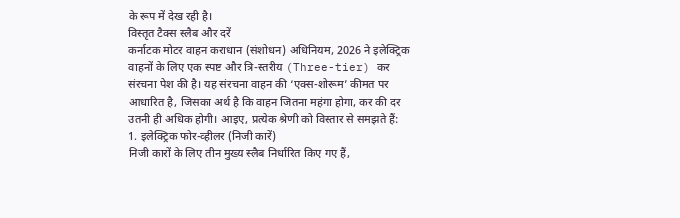के रूप में देख रही है।
विस्तृत टैक्स स्लैब और दरें
कर्नाटक मोटर वाहन कराधान (संशोधन) अधिनियम, 2026 ने इलेक्ट्रिक वाहनों के लिए एक स्पष्ट और त्रि-स्तरीय (Three-tier) कर संरचना पेश की है। यह संरचना वाहन की ‘एक्स-शोरूम’ कीमत पर आधारित है, जिसका अर्थ है कि वाहन जितना महंगा होगा, कर की दर उतनी ही अधिक होगी। आइए, प्रत्येक श्रेणी को विस्तार से समझते हैं:
1. इलेक्ट्रिक फोर-व्हीलर (निजी कारें)
निजी कारों के लिए तीन मुख्य स्लैब निर्धारित किए गए हैं,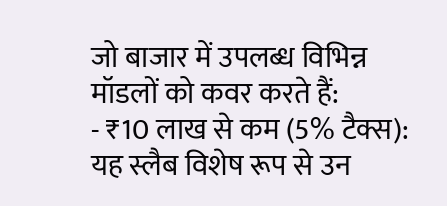जो बाजार में उपलब्ध विभिन्न मॉडलों को कवर करते हैं:
- ₹10 लाख से कम (5% टैक्स): यह स्लैब विशेष रूप से उन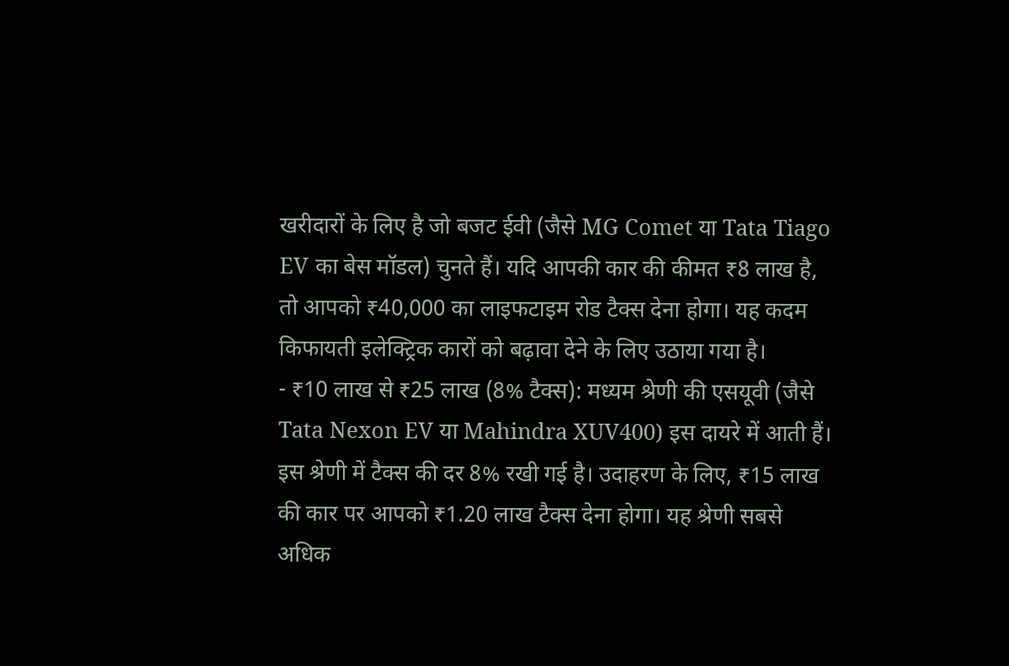खरीदारों के लिए है जो बजट ईवी (जैसे MG Comet या Tata Tiago EV का बेस मॉडल) चुनते हैं। यदि आपकी कार की कीमत ₹8 लाख है, तो आपको ₹40,000 का लाइफटाइम रोड टैक्स देना होगा। यह कदम किफायती इलेक्ट्रिक कारों को बढ़ावा देने के लिए उठाया गया है।
- ₹10 लाख से ₹25 लाख (8% टैक्स): मध्यम श्रेणी की एसयूवी (जैसे Tata Nexon EV या Mahindra XUV400) इस दायरे में आती हैं। इस श्रेणी में टैक्स की दर 8% रखी गई है। उदाहरण के लिए, ₹15 लाख की कार पर आपको ₹1.20 लाख टैक्स देना होगा। यह श्रेणी सबसे अधिक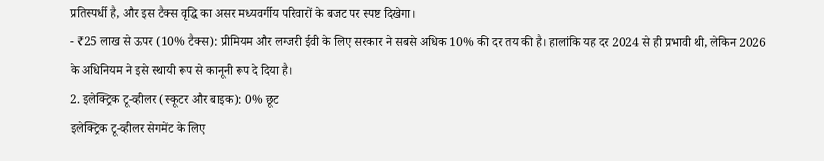प्रतिस्पर्धी है, और इस टैक्स वृद्धि का असर मध्यवर्गीय परिवारों के बजट पर स्पष्ट दिखेगा।
- ₹25 लाख से ऊपर (10% टैक्स): प्रीमियम और लग्जरी ईवी के लिए सरकार ने सबसे अधिक 10% की दर तय की है। हालांकि यह दर 2024 से ही प्रभावी थी, लेकिन 2026 के अधिनियम ने इसे स्थायी रूप से कानूनी रूप दे दिया है।
2. इलेक्ट्रिक टू-व्हीलर (स्कूटर और बाइक): 0% छूट
इलेक्ट्रिक टू-व्हीलर सेगमेंट के लिए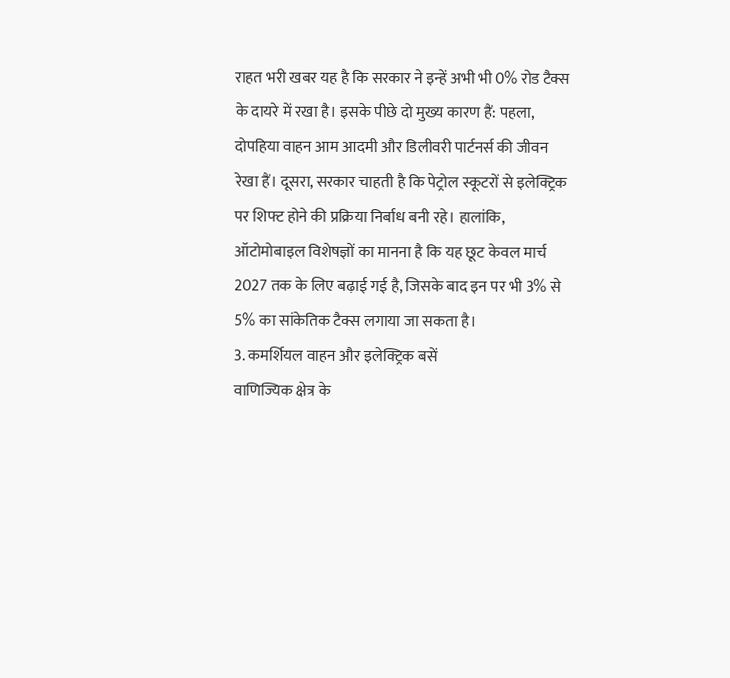राहत भरी खबर यह है कि सरकार ने इन्हें अभी भी 0% रोड टैक्स के दायरे में रखा है। इसके पीछे दो मुख्य कारण हैं: पहला, दोपहिया वाहन आम आदमी और डिलीवरी पार्टनर्स की जीवन रेखा हैं। दूसरा, सरकार चाहती है कि पेट्रोल स्कूटरों से इलेक्ट्रिक पर शिफ्ट होने की प्रक्रिया निर्बाध बनी रहे। हालांकि, ऑटोमोबाइल विशेषज्ञों का मानना है कि यह छूट केवल मार्च 2027 तक के लिए बढ़ाई गई है, जिसके बाद इन पर भी 3% से 5% का सांकेतिक टैक्स लगाया जा सकता है।
3. कमर्शियल वाहन और इलेक्ट्रिक बसें
वाणिज्यिक क्षेत्र के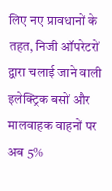लिए नए प्रावधानों के तहत, निजी ऑपरेटरों द्वारा चलाई जाने वाली इलेक्ट्रिक बसों और मालवाहक वाहनों पर अब 5%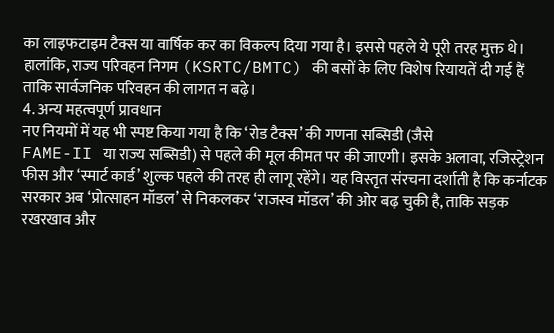का लाइफटाइम टैक्स या वार्षिक कर का विकल्प दिया गया है। इससे पहले ये पूरी तरह मुक्त थे। हालांकि, राज्य परिवहन निगम (KSRTC/BMTC) की बसों के लिए विशेष रियायतें दी गई हैं ताकि सार्वजनिक परिवहन की लागत न बढ़े।
4. अन्य महत्वपूर्ण प्रावधान
नए नियमों में यह भी स्पष्ट किया गया है कि ‘रोड टैक्स’ की गणना सब्सिडी (जैसे
FAME-II या राज्य सब्सिडी) से पहले की मूल कीमत पर की जाएगी। इसके अलावा, रजिस्ट्रेशन फीस और ‘स्मार्ट कार्ड’ शुल्क पहले की तरह ही लागू रहेंगे। यह विस्तृत संरचना दर्शाती है कि कर्नाटक सरकार अब ‘प्रोत्साहन मॉडल’ से निकलकर ‘राजस्व मॉडल’ की ओर बढ़ चुकी है, ताकि सड़क रखरखाव और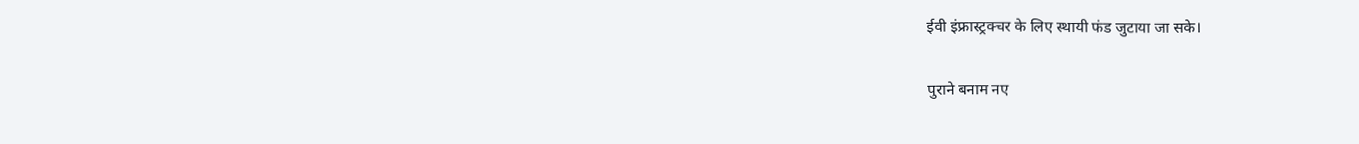ईवी इंफ्रास्ट्रक्चर के लिए स्थायी फंड जुटाया जा सके।

पुराने बनाम नए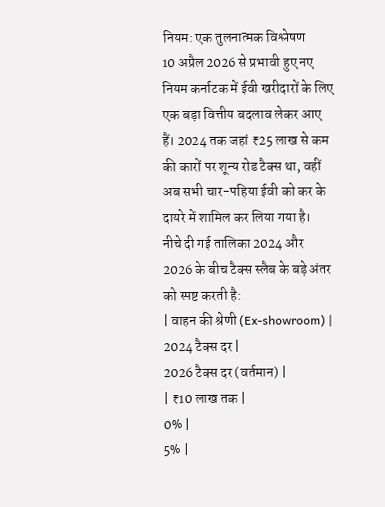नियम: एक तुलनात्मक विश्लेषण
10 अप्रैल 2026 से प्रभावी हुए नए नियम कर्नाटक में ईवी खरीदारों के लिए एक बड़ा वित्तीय बदलाव लेकर आए हैं। 2024 तक जहां ₹25 लाख से कम की कारों पर शून्य रोड टैक्स था, वहीं अब सभी चार-पहिया ईवी को कर के दायरे में शामिल कर लिया गया है।
नीचे दी गई तालिका 2024 और 2026 के बीच टैक्स स्लैब के बड़े अंतर को स्पष्ट करती है:
| वाहन की श्रेणी (Ex-showroom) |
2024 टैक्स दर |
2026 टैक्स दर (वर्तमान) |
| ₹10 लाख तक |
0% |
5% |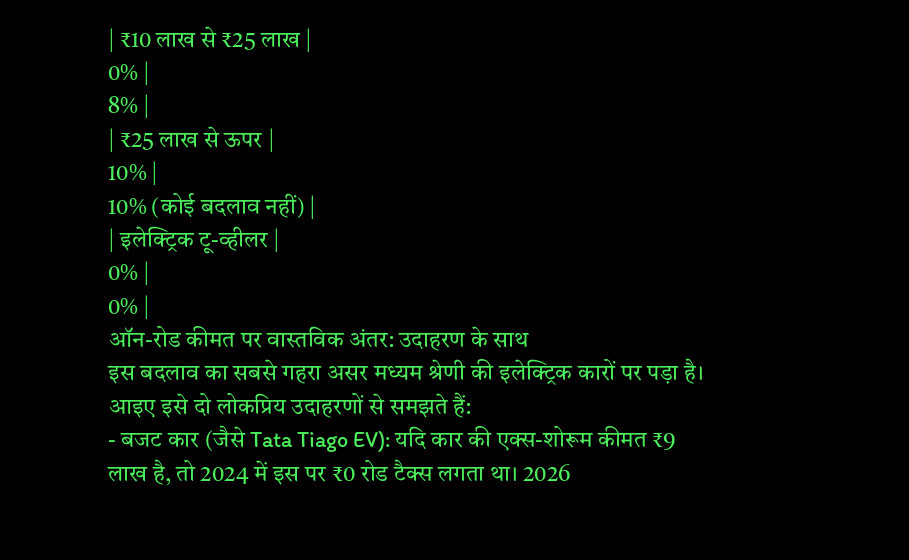| ₹10 लाख से ₹25 लाख |
0% |
8% |
| ₹25 लाख से ऊपर |
10% |
10% (कोई बदलाव नहीं) |
| इलेक्ट्रिक टू-व्हीलर |
0% |
0% |
ऑन-रोड कीमत पर वास्तविक अंतर: उदाहरण के साथ
इस बदलाव का सबसे गहरा असर मध्यम श्रेणी की इलेक्ट्रिक कारों पर पड़ा है। आइए इसे दो लोकप्रिय उदाहरणों से समझते हैं:
- बजट कार (जैसे Tata Tiago EV): यदि कार की एक्स-शोरूम कीमत ₹9 लाख है, तो 2024 में इस पर ₹0 रोड टैक्स लगता था। 2026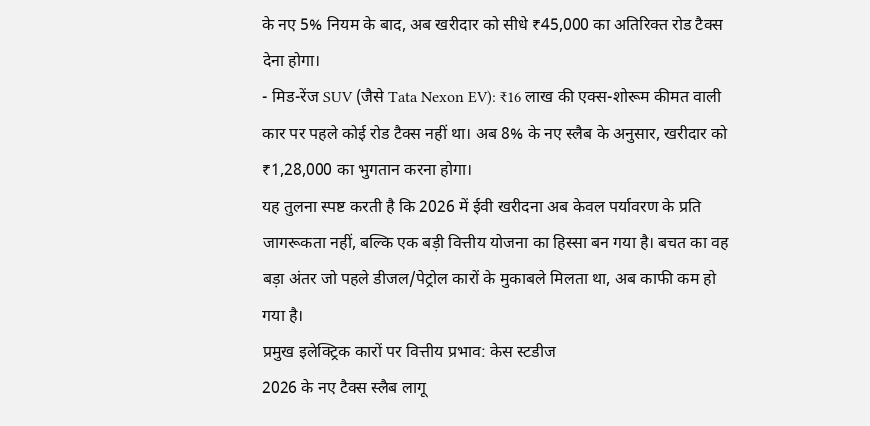के नए 5% नियम के बाद, अब खरीदार को सीधे ₹45,000 का अतिरिक्त रोड टैक्स देना होगा।
- मिड-रेंज SUV (जैसे Tata Nexon EV): ₹16 लाख की एक्स-शोरूम कीमत वाली कार पर पहले कोई रोड टैक्स नहीं था। अब 8% के नए स्लैब के अनुसार, खरीदार को ₹1,28,000 का भुगतान करना होगा।
यह तुलना स्पष्ट करती है कि 2026 में ईवी खरीदना अब केवल पर्यावरण के प्रति जागरूकता नहीं, बल्कि एक बड़ी वित्तीय योजना का हिस्सा बन गया है। बचत का वह बड़ा अंतर जो पहले डीजल/पेट्रोल कारों के मुकाबले मिलता था, अब काफी कम हो गया है।
प्रमुख इलेक्ट्रिक कारों पर वित्तीय प्रभाव: केस स्टडीज
2026 के नए टैक्स स्लैब लागू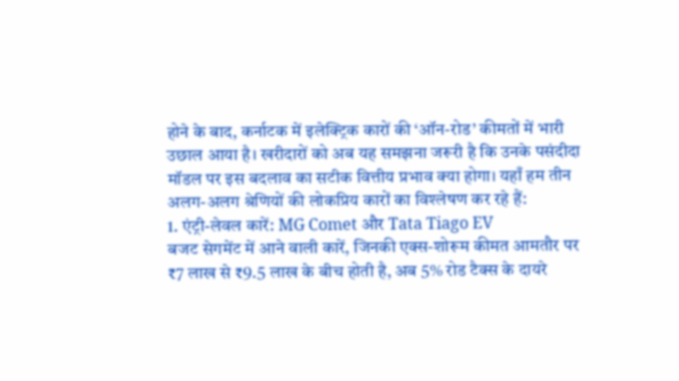होने के बाद, कर्नाटक में इलेक्ट्रिक कारों की ‘ऑन-रोड’ कीमतों में भारी उछाल आया है। खरीदारों को अब यह समझना जरूरी है कि उनके पसंदीदा मॉडल पर इस बदलाव का सटीक वित्तीय प्रभाव क्या होगा। यहाँ हम तीन अलग-अलग श्रेणियों की लोकप्रिय कारों का विश्लेषण कर रहे हैं:
1. एंट्री-लेवल कारें: MG Comet और Tata Tiago EV
बजट सेगमेंट में आने वाली कारें, जिनकी एक्स-शोरूम कीमत आमतौर पर ₹7 लाख से ₹9.5 लाख के बीच होती है, अब 5% रोड टैक्स के दायरे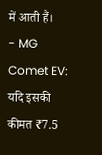में आती हैं।
- MG Comet EV: यदि इसकी कीमत ₹7.5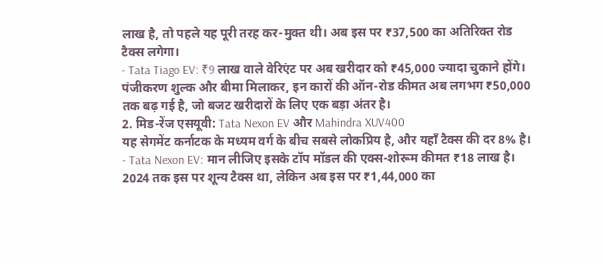लाख है, तो पहले यह पूरी तरह कर-मुक्त थी। अब इस पर ₹37,500 का अतिरिक्त रोड टैक्स लगेगा।
- Tata Tiago EV: ₹9 लाख वाले वेरिएंट पर अब खरीदार को ₹45,000 ज्यादा चुकाने होंगे।
पंजीकरण शुल्क और बीमा मिलाकर, इन कारों की ऑन-रोड कीमत अब लगभग ₹50,000 तक बढ़ गई है, जो बजट खरीदारों के लिए एक बड़ा अंतर है।
2. मिड-रेंज एसयूवी: Tata Nexon EV और Mahindra XUV400
यह सेगमेंट कर्नाटक के मध्यम वर्ग के बीच सबसे लोकप्रिय है, और यहाँ टैक्स की दर 8% है।
- Tata Nexon EV: मान लीजिए इसके टॉप मॉडल की एक्स-शोरूम कीमत ₹18 लाख है। 2024 तक इस पर शून्य टैक्स था, लेकिन अब इस पर ₹1,44,000 का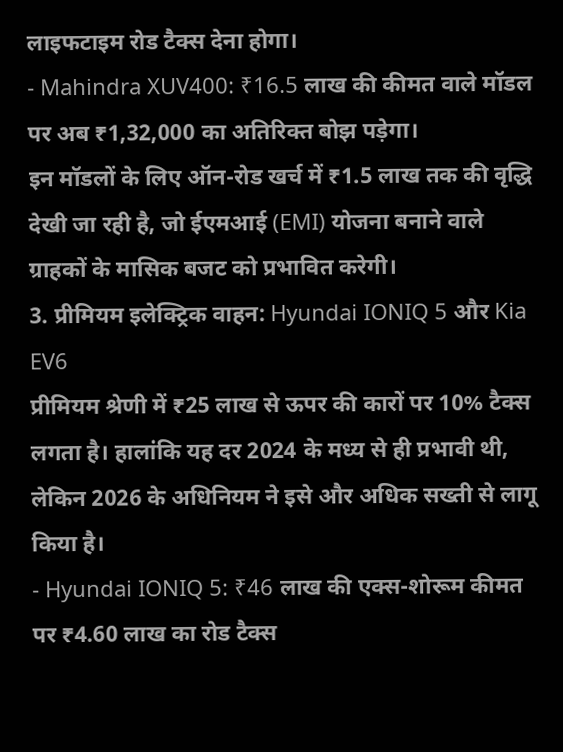लाइफटाइम रोड टैक्स देना होगा।
- Mahindra XUV400: ₹16.5 लाख की कीमत वाले मॉडल पर अब ₹1,32,000 का अतिरिक्त बोझ पड़ेगा।
इन मॉडलों के लिए ऑन-रोड खर्च में ₹1.5 लाख तक की वृद्धि देखी जा रही है, जो ईएमआई (EMI) योजना बनाने वाले ग्राहकों के मासिक बजट को प्रभावित करेगी।
3. प्रीमियम इलेक्ट्रिक वाहन: Hyundai IONIQ 5 और Kia EV6
प्रीमियम श्रेणी में ₹25 लाख से ऊपर की कारों पर 10% टैक्स लगता है। हालांकि यह दर 2024 के मध्य से ही प्रभावी थी, लेकिन 2026 के अधिनियम ने इसे और अधिक सख्ती से लागू किया है।
- Hyundai IONIQ 5: ₹46 लाख की एक्स-शोरूम कीमत पर ₹4.60 लाख का रोड टैक्स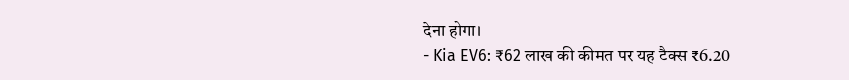देना होगा।
- Kia EV6: ₹62 लाख की कीमत पर यह टैक्स ₹6.20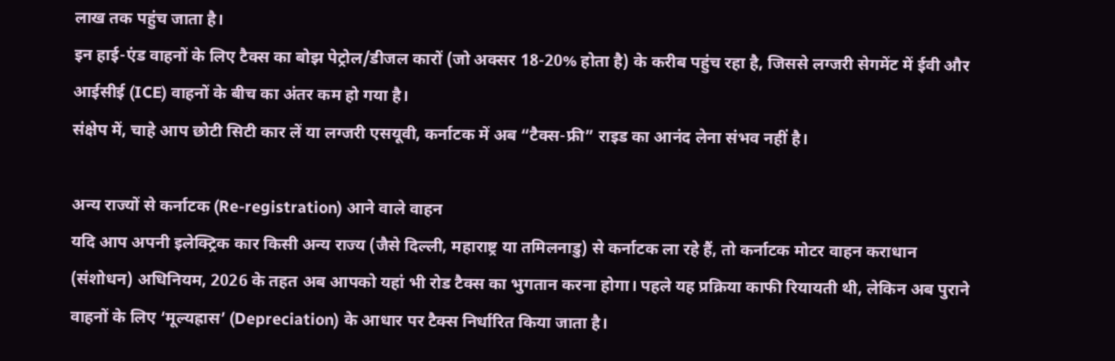लाख तक पहुंच जाता है।
इन हाई-एंड वाहनों के लिए टैक्स का बोझ पेट्रोल/डीजल कारों (जो अक्सर 18-20% होता है) के करीब पहुंच रहा है, जिससे लग्जरी सेगमेंट में ईवी और आईसीई (ICE) वाहनों के बीच का अंतर कम हो गया है।
संक्षेप में, चाहे आप छोटी सिटी कार लें या लग्जरी एसयूवी, कर्नाटक में अब “टैक्स-फ्री” राइड का आनंद लेना संभव नहीं है।

अन्य राज्यों से कर्नाटक (Re-registration) आने वाले वाहन
यदि आप अपनी इलेक्ट्रिक कार किसी अन्य राज्य (जैसे दिल्ली, महाराष्ट्र या तमिलनाडु) से कर्नाटक ला रहे हैं, तो कर्नाटक मोटर वाहन कराधान (संशोधन) अधिनियम, 2026 के तहत अब आपको यहां भी रोड टैक्स का भुगतान करना होगा। पहले यह प्रक्रिया काफी रियायती थी, लेकिन अब पुराने वाहनों के लिए ‘मूल्यह्रास’ (Depreciation) के आधार पर टैक्स निर्धारित किया जाता है।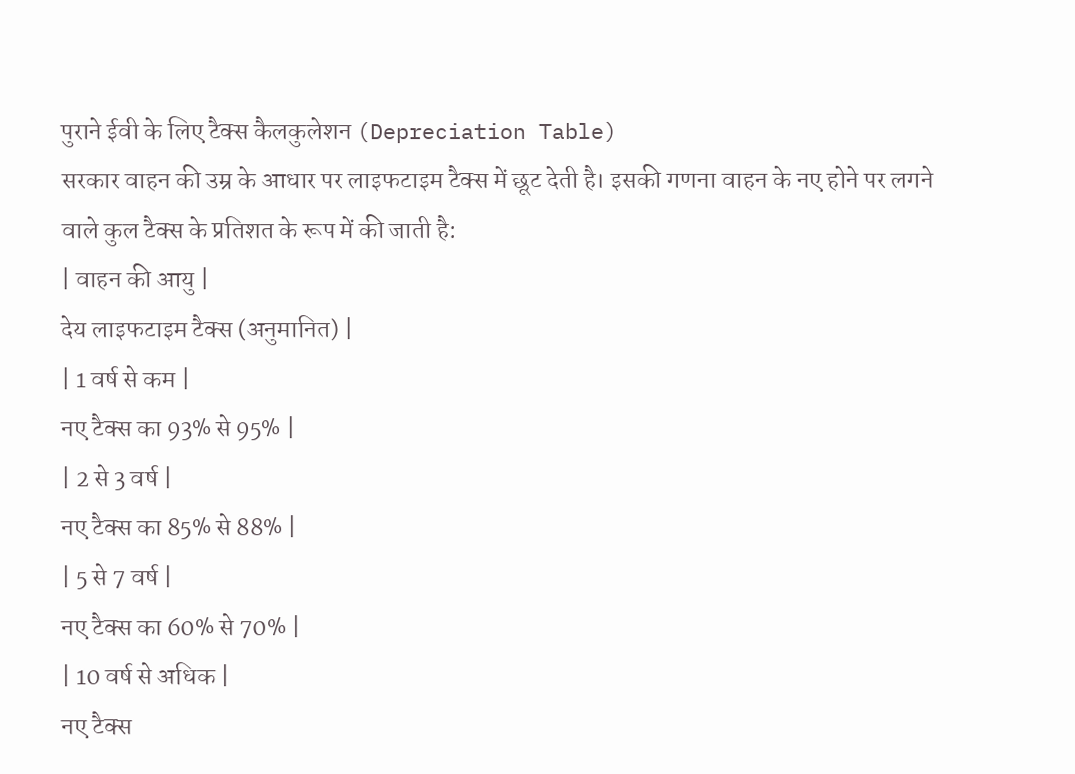पुराने ईवी के लिए टैक्स कैलकुलेशन (Depreciation Table)
सरकार वाहन की उम्र के आधार पर लाइफटाइम टैक्स में छूट देती है। इसकी गणना वाहन के नए होने पर लगने वाले कुल टैक्स के प्रतिशत के रूप में की जाती है:
| वाहन की आयु |
देय लाइफटाइम टैक्स (अनुमानित) |
| 1 वर्ष से कम |
नए टैक्स का 93% से 95% |
| 2 से 3 वर्ष |
नए टैक्स का 85% से 88% |
| 5 से 7 वर्ष |
नए टैक्स का 60% से 70% |
| 10 वर्ष से अधिक |
नए टैक्स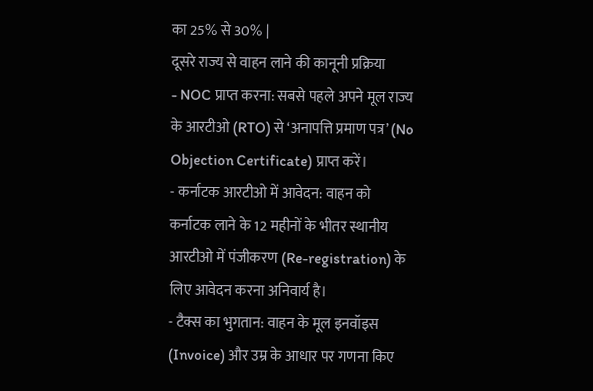का 25% से 30% |
दूसरे राज्य से वाहन लाने की कानूनी प्रक्रिया
- NOC प्राप्त करना: सबसे पहले अपने मूल राज्य के आरटीओ (RTO) से ‘अनापत्ति प्रमाण पत्र’ (No Objection Certificate) प्राप्त करें।
- कर्नाटक आरटीओ में आवेदन: वाहन को कर्नाटक लाने के 12 महीनों के भीतर स्थानीय आरटीओ में पंजीकरण (Re-registration) के लिए आवेदन करना अनिवार्य है।
- टैक्स का भुगतान: वाहन के मूल इनवॉइस (Invoice) और उम्र के आधार पर गणना किए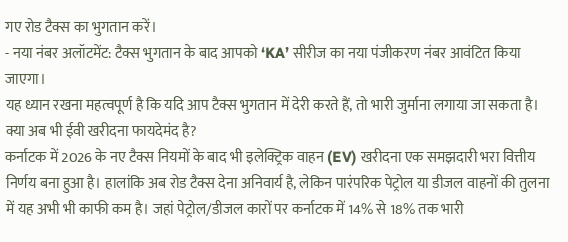गए रोड टैक्स का भुगतान करें।
- नया नंबर अलॉटमेंट: टैक्स भुगतान के बाद आपको ‘KA’ सीरीज का नया पंजीकरण नंबर आवंटित किया जाएगा।
यह ध्यान रखना महत्वपूर्ण है कि यदि आप टैक्स भुगतान में देरी करते हैं, तो भारी जुर्माना लगाया जा सकता है।
क्या अब भी ईवी खरीदना फायदेमंद है?
कर्नाटक में 2026 के नए टैक्स नियमों के बाद भी इलेक्ट्रिक वाहन (EV) खरीदना एक समझदारी भरा वित्तीय निर्णय बना हुआ है। हालांकि अब रोड टैक्स देना अनिवार्य है, लेकिन पारंपरिक पेट्रोल या डीजल वाहनों की तुलना में यह अभी भी काफी कम है। जहां पेट्रोल/डीजल कारों पर कर्नाटक में 14% से 18% तक भारी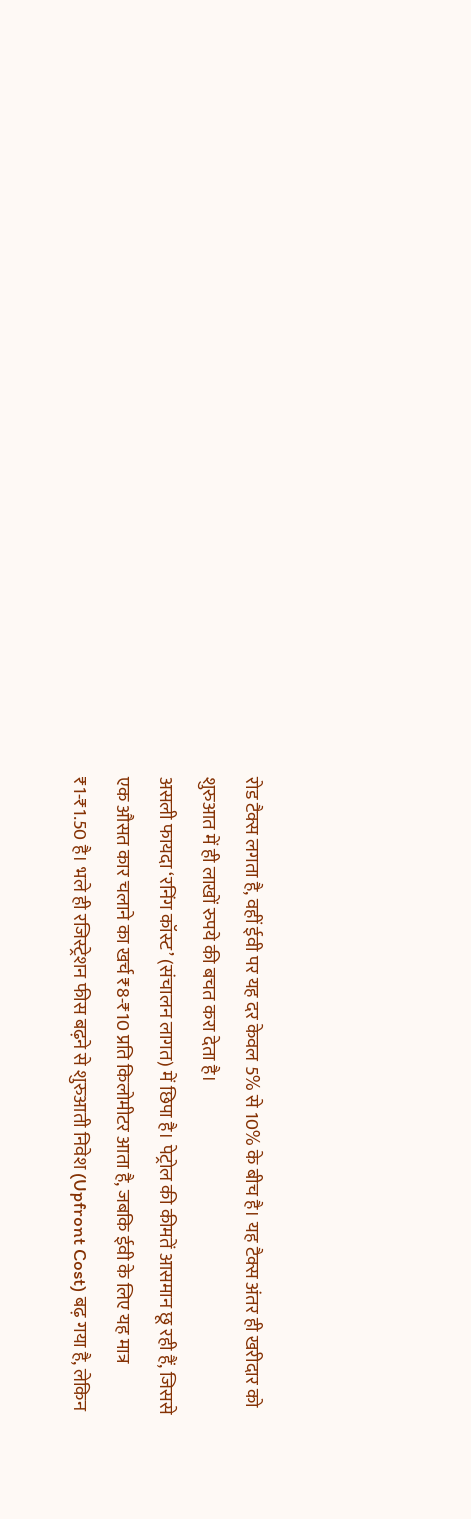रोड टैक्स लगता है, वहीं ईवी पर यह दर केवल 5% से 10% के बीच है। यह टैक्स अंतर ही खरीदार को शुरुआत में ही लाखों रुपये की बचत करा देता है।
असली फायदा ‘रनिंग कॉस्ट’ (संचालन लागत) में छिपा है। पेट्रोल की कीमतें आसमान छू रही हैं, जिससे एक औसत कार चलाने का खर्च ₹8-₹10 प्रति किलोमीटर आता है, जबकि ईवी के लिए यह मात्र ₹1-₹1.50 है। भले ही रजिस्ट्रेशन फीस बढ़ने से शुरुआती निवेश (Upfront Cost) बढ़ गया है, लेकिन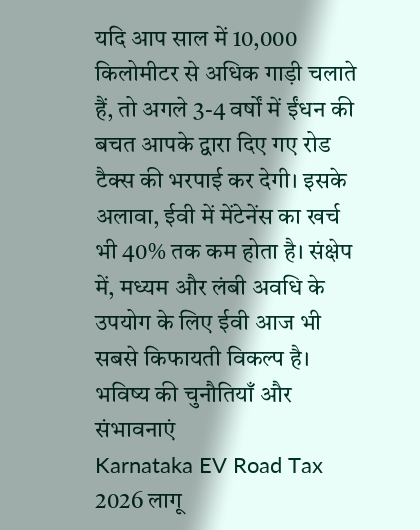यदि आप साल में 10,000 किलोमीटर से अधिक गाड़ी चलाते हैं, तो अगले 3-4 वर्षों में ईंधन की बचत आपके द्वारा दिए गए रोड टैक्स की भरपाई कर देगी। इसके अलावा, ईवी में मेंटेनेंस का खर्च भी 40% तक कम होता है। संक्षेप में, मध्यम और लंबी अवधि के उपयोग के लिए ईवी आज भी सबसे किफायती विकल्प है।
भविष्य की चुनौतियाँ और संभावनाएं
Karnataka EV Road Tax 2026 लागू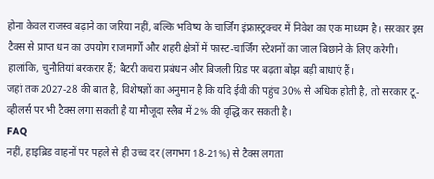होना केवल राजस्व बढ़ाने का जरिया नहीं, बल्कि भविष्य के चार्जिंग इंफ्रास्ट्रक्चर में निवेश का एक माध्यम है। सरकार इस टैक्स से प्राप्त धन का उपयोग राजमार्गों और शहरी क्षेत्रों में फास्ट-चार्जिंग स्टेशनों का जाल बिछाने के लिए करेगी। हालांकि, चुनौतियां बरकरार हैं; बैटरी कचरा प्रबंधन और बिजली ग्रिड पर बढ़ता बोझ बड़ी बाधाएं हैं।
जहां तक 2027-28 की बात है, विशेषज्ञों का अनुमान है कि यदि ईवी की पहुंच 30% से अधिक होती है, तो सरकार टू-व्हीलर्स पर भी टैक्स लगा सकती है या मौजूदा स्लैब में 2% की वृद्धि कर सकती है।
FAQ
नहीं, हाइब्रिड वाहनों पर पहले से ही उच्च दर (लगभग 18-21%) से टैक्स लगता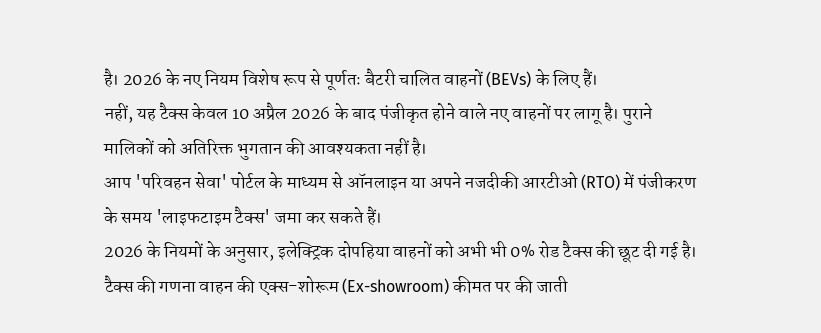है। 2026 के नए नियम विशेष रूप से पूर्णतः बैटरी चालित वाहनों (BEVs) के लिए हैं।
नहीं, यह टैक्स केवल 10 अप्रैल 2026 के बाद पंजीकृत होने वाले नए वाहनों पर लागू है। पुराने मालिकों को अतिरिक्त भुगतान की आवश्यकता नहीं है।
आप 'परिवहन सेवा' पोर्टल के माध्यम से ऑनलाइन या अपने नजदीकी आरटीओ (RTO) में पंजीकरण के समय 'लाइफटाइम टैक्स' जमा कर सकते हैं।
2026 के नियमों के अनुसार, इलेक्ट्रिक दोपहिया वाहनों को अभी भी 0% रोड टैक्स की छूट दी गई है।
टैक्स की गणना वाहन की एक्स-शोरूम (Ex-showroom) कीमत पर की जाती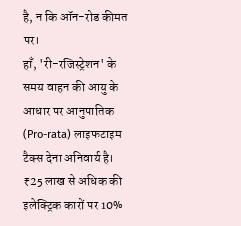है, न कि ऑन-रोड कीमत पर।
हाँ, 'री-रजिस्ट्रेशन' के समय वाहन की आयु के आधार पर आनुपातिक (Pro-rata) लाइफटाइम टैक्स देना अनिवार्य है।
₹25 लाख से अधिक की इलेक्ट्रिक कारों पर 10%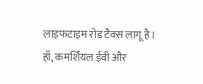लाइफटाइम रोड टैक्स लागू है।
हाँ, कमर्शियल ईवी और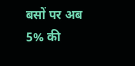बसों पर अब 5% की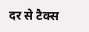दर से टैक्स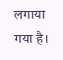लगाया गया है।